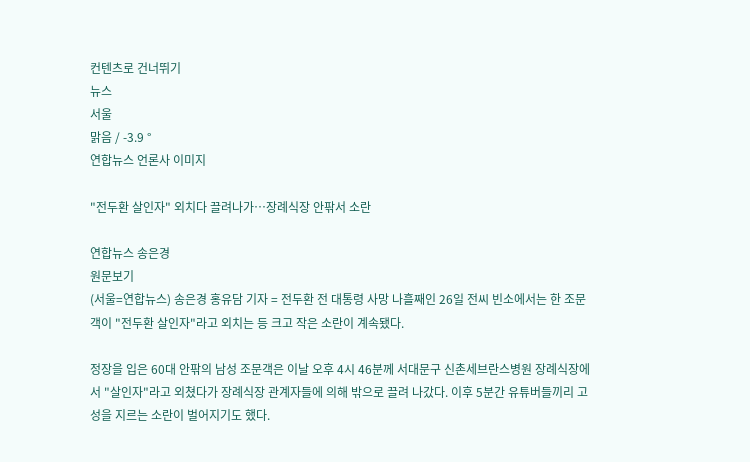컨텐츠로 건너뛰기
뉴스
서울
맑음 / -3.9 °
연합뉴스 언론사 이미지

"전두환 살인자" 외치다 끌려나가…장례식장 안팎서 소란

연합뉴스 송은경
원문보기
(서울=연합뉴스) 송은경 홍유담 기자 = 전두환 전 대통령 사망 나흘째인 26일 전씨 빈소에서는 한 조문객이 "전두환 살인자"라고 외치는 등 크고 작은 소란이 계속됐다.

정장을 입은 60대 안팎의 남성 조문객은 이날 오후 4시 46분께 서대문구 신촌세브란스병원 장례식장에서 "살인자"라고 외쳤다가 장례식장 관계자들에 의해 밖으로 끌려 나갔다. 이후 5분간 유튜버들끼리 고성을 지르는 소란이 벌어지기도 했다.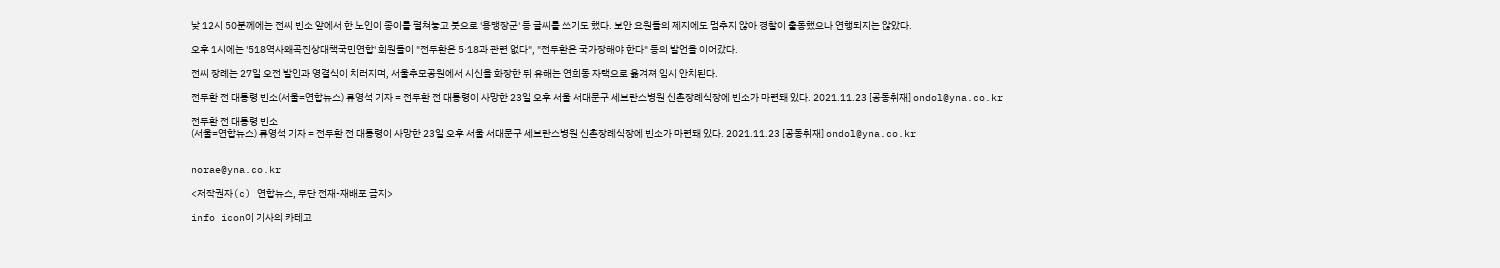낮 12시 50분께에는 전씨 빈소 앞에서 한 노인이 종이를 펼쳐놓고 붓으로 '용맹장군' 등 글씨를 쓰기도 했다. 보안 요원들의 제지에도 멈추지 않아 경찰이 출동했으나 연행되지는 않았다.

오후 1시에는 '518역사왜곡진상대책국민연합' 회원들이 "전두환은 5·18과 관련 없다", "전두환은 국가장해야 한다" 등의 발언을 이어갔다.

전씨 장례는 27일 오전 발인과 영결식이 치러지며, 서울추모공원에서 시신을 화장한 뒤 유해는 연희동 자택으로 옮겨져 임시 안치된다.

전두환 전 대통령 빈소(서울=연합뉴스) 류영석 기자 = 전두환 전 대통령이 사망한 23일 오후 서울 서대문구 세브란스병원 신촌장례식장에 빈소가 마련돼 있다. 2021.11.23 [공동취재] ondol@yna.co.kr

전두환 전 대통령 빈소
(서울=연합뉴스) 류영석 기자 = 전두환 전 대통령이 사망한 23일 오후 서울 서대문구 세브란스병원 신촌장례식장에 빈소가 마련돼 있다. 2021.11.23 [공동취재] ondol@yna.co.kr


norae@yna.co.kr

<저작권자(c) 연합뉴스, 무단 전재-재배포 금지>

info icon이 기사의 카테고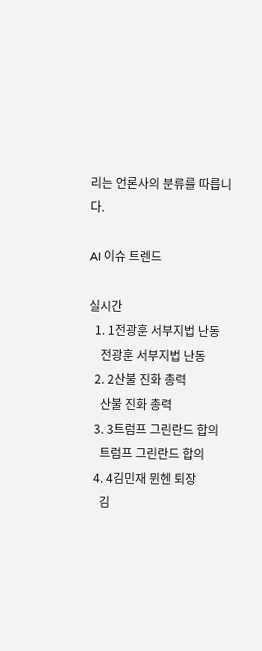리는 언론사의 분류를 따릅니다.

AI 이슈 트렌드

실시간
  1. 1전광훈 서부지법 난동
    전광훈 서부지법 난동
  2. 2산불 진화 총력
    산불 진화 총력
  3. 3트럼프 그린란드 합의
    트럼프 그린란드 합의
  4. 4김민재 뮌헨 퇴장
    김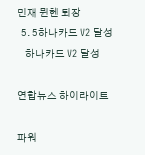민재 뮌헨 퇴장
  5. 5하나카드 V2 달성
    하나카드 V2 달성

연합뉴스 하이라이트

파워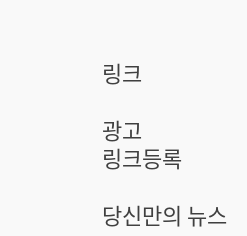링크

광고
링크등록

당신만의 뉴스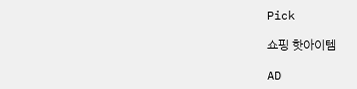Pick

쇼핑 핫아이템

AD